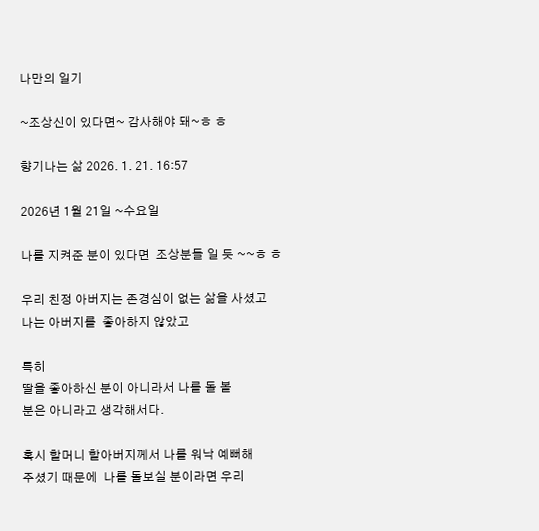나만의 일기

~조상신이 있다면~ 감사해야 돼~ㅎ ㅎ

향기나는 삶 2026. 1. 21. 16:57

2026년 1월 21일 ~수요일

나를 지켜준 분이 있다면  조상분들 일 듯 ~~ㅎ ㅎ

우리 친정 아버지는 존경심이 없는 삶을 사셨고
나는 아버지를  좋아하지 않았고

특히
딸을 좋아하신 분이 아니라서 나를 돌 볼
분은 아니라고 생각해서다.

혹시 할머니 할아버지께서 나를 워낙 예뻐해
주셨기 때문에  나를 돌보실 분이라면 우리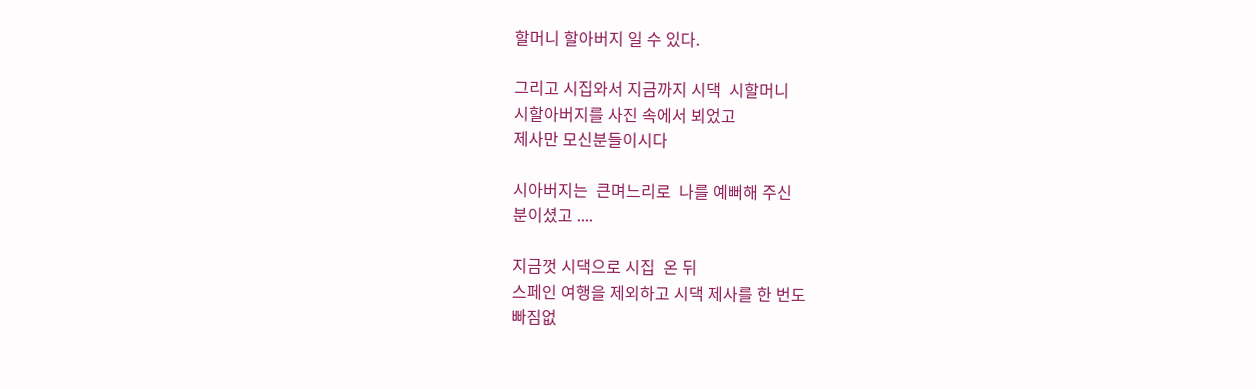할머니 할아버지 일 수 있다.

그리고 시집와서 지금까지 시댁  시할머니
시할아버지를 사진 속에서 뵈었고
제사만 모신분들이시다

시아버지는  큰며느리로  나를 예뻐해 주신
분이셨고 ....

지금껏 시댁으로 시집  온 뒤
스페인 여행을 제외하고 시댁 제사를 한 번도
빠짐없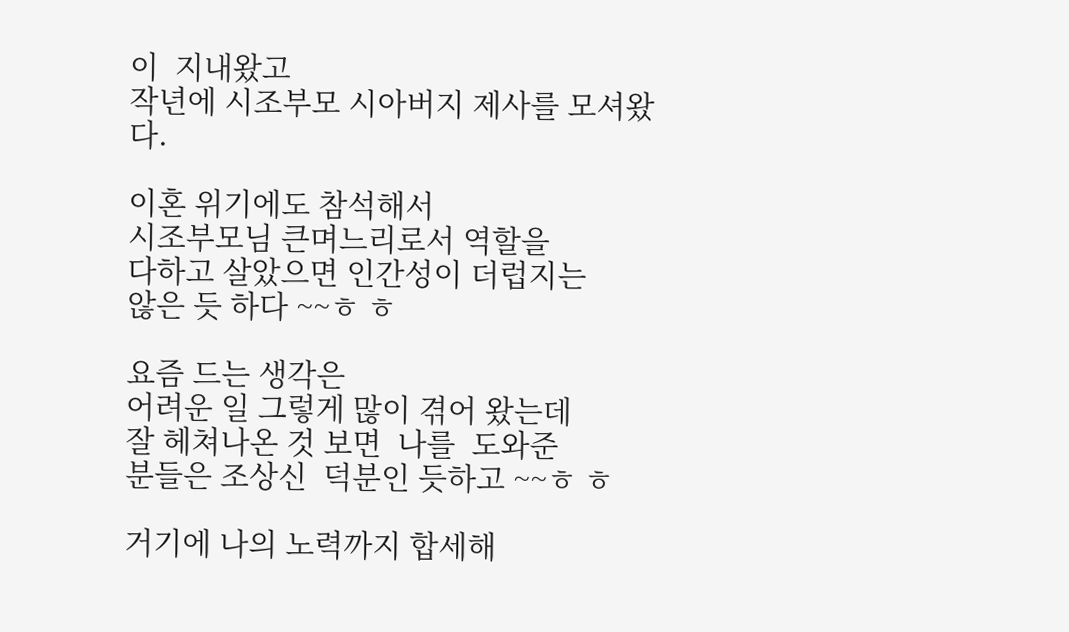이  지내왔고
작년에 시조부모 시아버지 제사를 모셔왔다.

이혼 위기에도 참석해서
시조부모님 큰며느리로서 역할을
다하고 살았으면 인간성이 더럽지는
않은 듯 하다 ~~ㅎ ㅎ

요즘 드는 생각은
어려운 일 그렇게 많이 겪어 왔는데
잘 헤쳐나온 것 보면  나를  도와준
분들은 조상신  덕분인 듯하고 ~~ㅎ ㅎ

거기에 나의 노력까지 합세해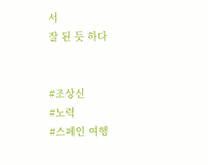서
잘 된 듯 하다


#조상신
#노력
#스페인 여행